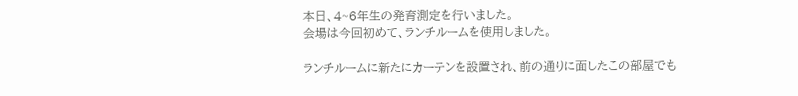本日、4~6年生の発育測定を行いました。
会場は今回初めて、ランチルームを使用しました。

ランチルームに新たにカーテンを設置され、前の通りに面したこの部屋でも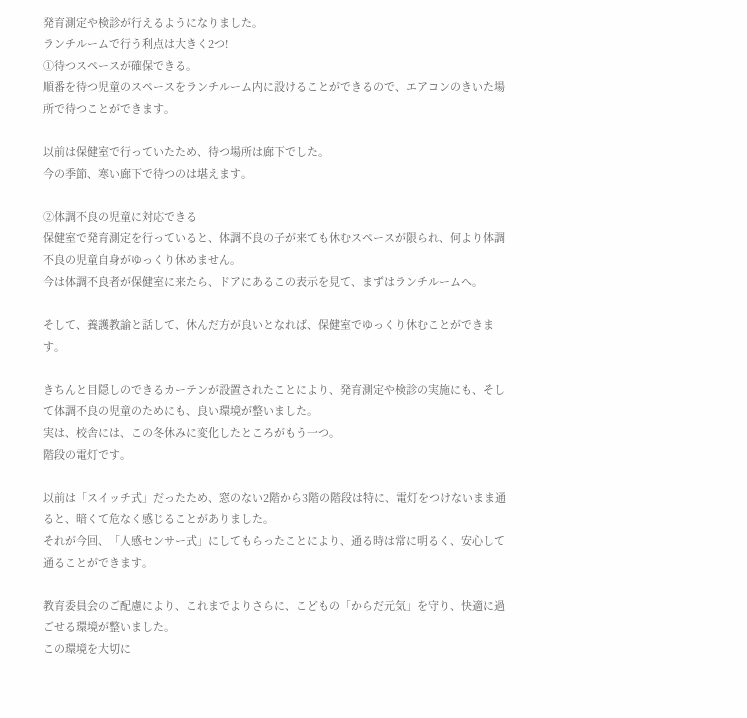発育測定や検診が行えるようになりました。
ランチルームで行う利点は大きく2つ!
①待つスペースが確保できる。
順番を待つ児童のスペースをランチルーム内に設けることができるので、エアコンのきいた場所で待つことができます。

以前は保健室で行っていたため、待つ場所は廊下でした。
今の季節、寒い廊下で待つのは堪えます。

②体調不良の児童に対応できる
保健室で発育測定を行っていると、体調不良の子が来ても休むスペースが限られ、何より体調不良の児童自身がゆっくり休めません。
今は体調不良者が保健室に来たら、ドアにあるこの表示を見て、まずはランチルームへ。

そして、養護教諭と話して、休んだ方が良いとなれば、保健室でゆっくり休むことができます。

きちんと目隠しのできるカーテンが設置されたことにより、発育測定や検診の実施にも、そして体調不良の児童のためにも、良い環境が整いました。
実は、校舎には、この冬休みに変化したところがもう一つ。
階段の電灯です。

以前は「スイッチ式」だったため、窓のない2階から3階の階段は特に、電灯をつけないまま通ると、暗くて危なく感じることがありました。
それが今回、「人感センサー式」にしてもらったことにより、通る時は常に明るく、安心して通ることができます。

教育委員会のご配慮により、これまでよりさらに、こどもの「からだ元気」を守り、快適に過ごせる環境が整いました。
この環境を大切に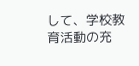して、学校教育活動の充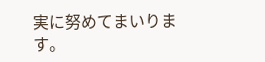実に努めてまいります。